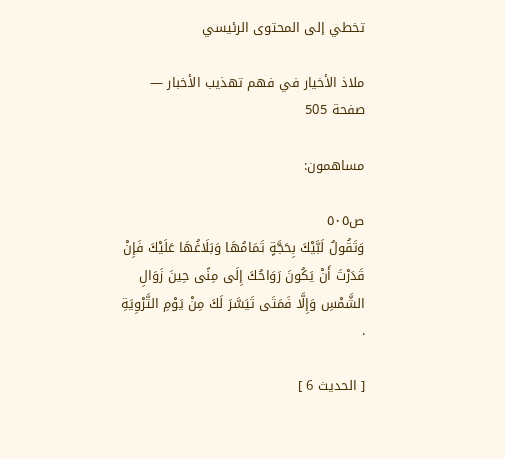تخطي إلى المحتوى الرئيسي

ملاذ الأخيار في فهم تهذيب الأخبار — صفحة 505

مساهمون:

ص٥٠٥
وَتَقُولُ لَبَّيْكَ بِحَجَّةٍ تَمَامُهَا وَبَلَاغُهَا عَلَيْكَ فَإِنْ قَدَرْتَ أَنْ يَكُونَ رَوَاحُكَ إِلَى مِنًى حِينَ زَوَالِ الشَّمْسِ وَإِلَّا فَمَتَى تَيَسَّرَ لَكَ مِنْ يَوْمِ التَّرْوِيَةِ .

[ الحديث 6 ]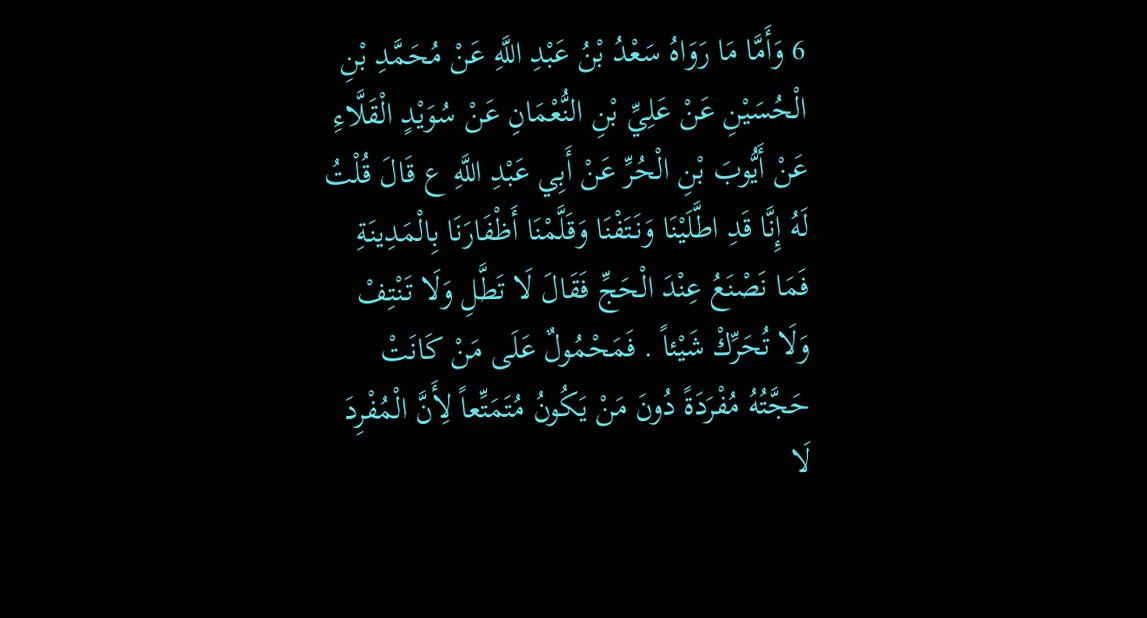6 وَأَمَّا مَا رَوَاهُ سَعْدُ بْنُ عَبْدِ اللَّهِ عَنْ مُحَمَّدِ بْنِ الْحُسَيْنِ عَنْ عَلِيِّ بْنِ النُّعْمَانِ عَنْ سُوَيْدٍ الْقَلَّاءِ عَنْ أَيُّوبَ بْنِ الْحُرِّ عَنْ أَبِي عَبْدِ اللَّهِ ع قَالَ قُلْتُ لَهُ إِنَّا قَدِ اطَّلَيْنَا وَنَتَفْنَا وَقَلَّمْنَا أَظْفَارَنَا بِالْمَدِينَةِ فَمَا نَصْنَعُ عِنْدَ الْحَجِّ فَقَالَ لَا تَطَّلِ وَلَا تَنْتِفْ وَلَا تُحَرِّكْ شَيْئاً . فَمَحْمُولٌ عَلَى مَنْ كَانَتْ حَجَّتُهُ مُفْرَدَةً دُونَ مَنْ يَكُونُ مُتَمَتِّعاً لِأَنَّ الْمُفْرِدَ لَا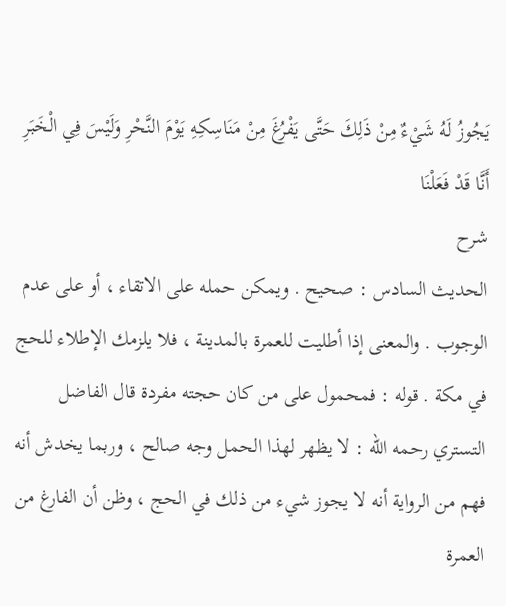يَجُوزُ لَهُ شَيْءٌ مِنْ ذَلِكَ حَتَّى يَفْرُغَ مِنْ مَنَاسِكِهِ يَوْمَ النَّحْرِ وَلَيْسَ فِي الْخَبَرِ أَنَّا قَدْ فَعَلْنَا
شرح
الحديث السادس : صحيح . ويمكن حمله على الاتقاء ، أو على عدم الوجوب . والمعنى إذا أطليت للعمرة بالمدينة ، فلا يلزمك الإطلاء للحج في مكة . قوله : فمحمول على من كان حجته مفردة قال الفاضل التستري رحمه الله : لا يظهر لهذا الحمل وجه صالح ، وربما يخدش أنه فهم من الرواية أنه لا يجوز شيء من ذلك في الحج ، وظن أن الفارغ من العمرة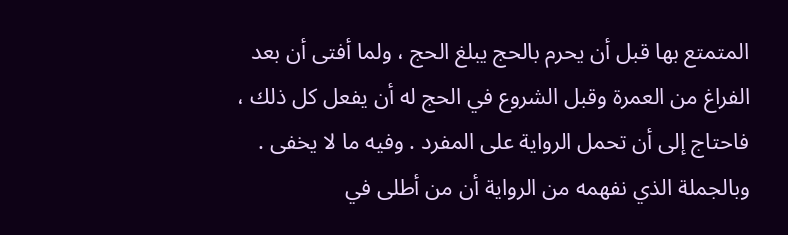المتمتع بها قبل أن يحرم بالحج يبلغ الحج ، ولما أفتى أن بعد الفراغ من العمرة وقبل الشروع في الحج له أن يفعل كل ذلك ، فاحتاج إلى أن تحمل الرواية على المفرد . وفيه ما لا يخفى . وبالجملة الذي نفهمه من الرواية أن من أطلى في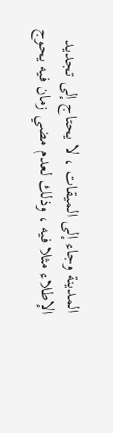المدينة وجاء إلى الميقات ، لا يحتاج إلى تجديد الإطلاء مثلا فيه ، وذلك لعدم مضي زمان فيه يحوج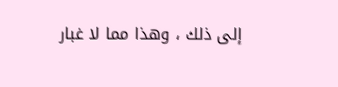إلى ذلك ، وهذا مما لا غبار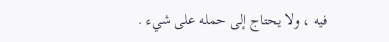فيه ، ولا يحتاج إلى حمله على شيء .